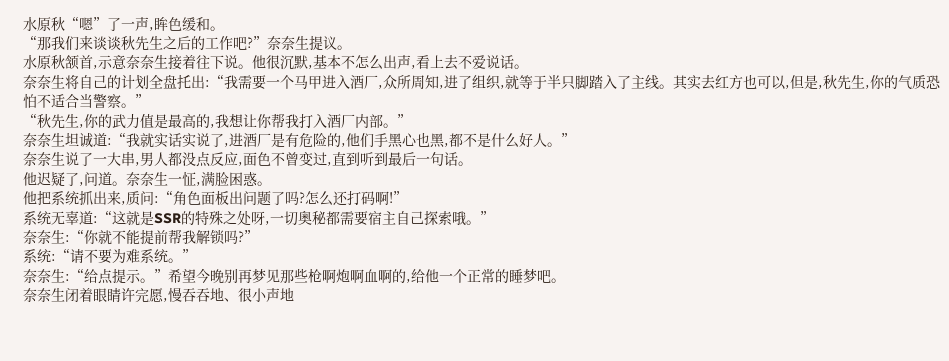水原秋“嗯”了一声,眸色缓和。
“那我们来谈谈秋先生之后的工作吧?”奈奈生提议。
水原秋颔首,示意奈奈生接着往下说。他很沉默,基本不怎么出声,看上去不爱说话。
奈奈生将自己的计划全盘托出:“我需要一个马甲进入酒厂,众所周知,进了组织,就等于半只脚踏入了主线。其实去红方也可以,但是,秋先生,你的气质恐怕不适合当警察。”
“秋先生,你的武力值是最高的,我想让你帮我打入酒厂内部。”
奈奈生坦诚道:“我就实话实说了,进酒厂是有危险的,他们手黑心也黑,都不是什么好人。”
奈奈生说了一大串,男人都没点反应,面色不曾变过,直到听到最后一句话。
他迟疑了,问道。奈奈生一怔,满脸困惑。
他把系统抓出来,质问:“角色面板出问题了吗?怎么还打码啊!”
系统无辜道:“这就是SSR的特殊之处呀,一切奥秘都需要宿主自己探索哦。”
奈奈生:“你就不能提前帮我解锁吗?”
系统:“请不要为难系统。”
奈奈生:“给点提示。”希望今晚别再梦见那些枪啊炮啊血啊的,给他一个正常的睡梦吧。
奈奈生闭着眼睛许完愿,慢吞吞地、很小声地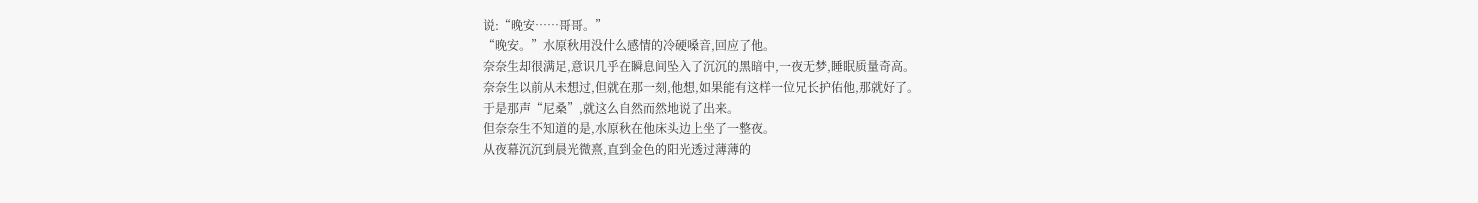说:“晚安……哥哥。”
“晚安。”水原秋用没什么感情的冷硬嗓音,回应了他。
奈奈生却很满足,意识几乎在瞬息间坠入了沉沉的黑暗中,一夜无梦,睡眠质量奇高。
奈奈生以前从未想过,但就在那一刻,他想,如果能有这样一位兄长护佑他,那就好了。
于是那声“尼桑”,就这么自然而然地说了出来。
但奈奈生不知道的是,水原秋在他床头边上坐了一整夜。
从夜幕沉沉到晨光微熹,直到金色的阳光透过薄薄的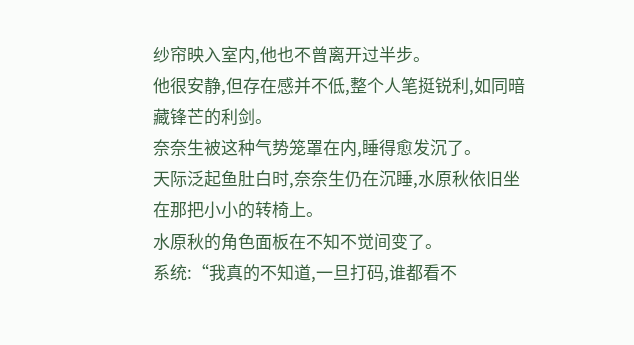纱帘映入室内,他也不曾离开过半步。
他很安静,但存在感并不低,整个人笔挺锐利,如同暗藏锋芒的利剑。
奈奈生被这种气势笼罩在内,睡得愈发沉了。
天际泛起鱼肚白时,奈奈生仍在沉睡,水原秋依旧坐在那把小小的转椅上。
水原秋的角色面板在不知不觉间变了。
系统:“我真的不知道,一旦打码,谁都看不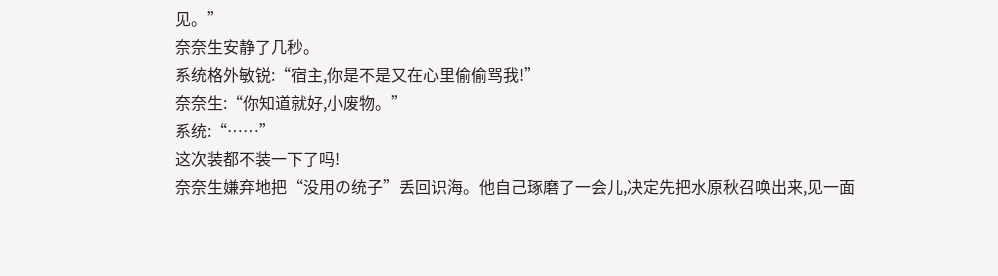见。”
奈奈生安静了几秒。
系统格外敏锐:“宿主,你是不是又在心里偷偷骂我!”
奈奈生:“你知道就好,小废物。”
系统:“……”
这次装都不装一下了吗!
奈奈生嫌弃地把“没用の统子”丢回识海。他自己琢磨了一会儿,决定先把水原秋召唤出来,见一面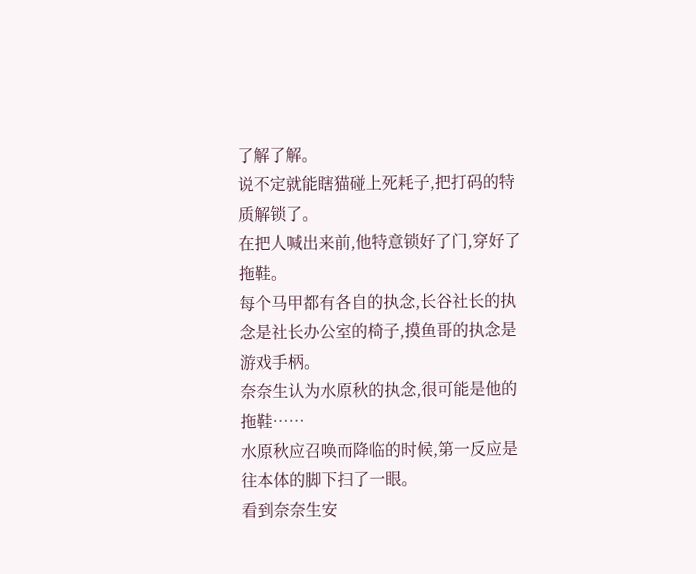了解了解。
说不定就能瞎猫碰上死耗子,把打码的特质解锁了。
在把人喊出来前,他特意锁好了门,穿好了拖鞋。
每个马甲都有各自的执念,长谷社长的执念是社长办公室的椅子,摸鱼哥的执念是游戏手柄。
奈奈生认为水原秋的执念,很可能是他的拖鞋……
水原秋应召唤而降临的时候,第一反应是往本体的脚下扫了一眼。
看到奈奈生安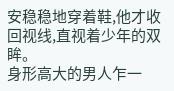安稳稳地穿着鞋,他才收回视线,直视着少年的双眸。
身形高大的男人乍一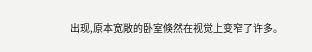出现,原本宽敞的卧室倏然在视觉上变窄了许多。